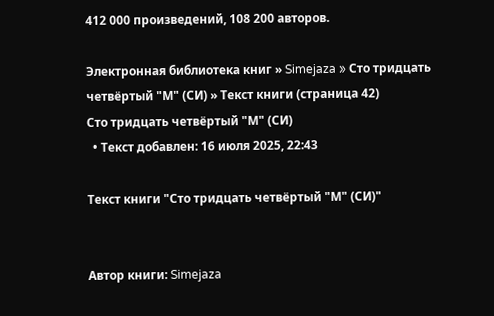412 000 произведений, 108 200 авторов.

Электронная библиотека книг » Simejaza » Сто тридцать четвёртый "М" (СИ) » Текст книги (страница 42)
Сто тридцать четвёртый "М" (СИ)
  • Текст добавлен: 16 июля 2025, 22:43

Текст книги "Сто тридцать четвёртый "М" (СИ)"


Автор книги: Simejaza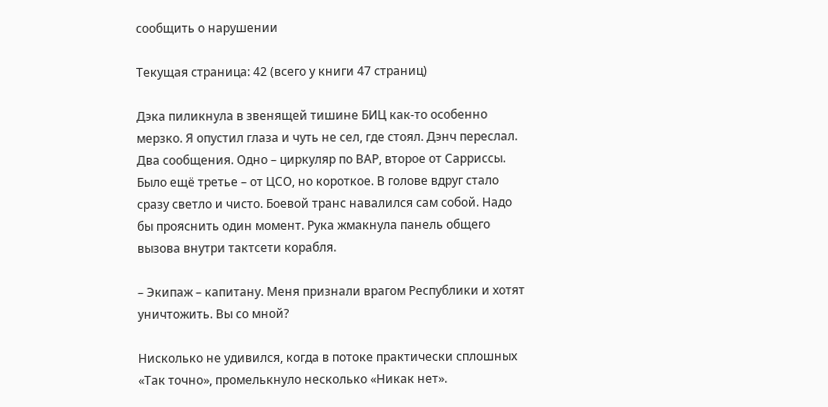сообщить о нарушении

Текущая страница: 42 (всего у книги 47 страниц)

Дэка пиликнула в звенящей тишине БИЦ как-то особенно мерзко. Я опустил глаза и чуть не сел, где стоял. Дэнч переслал. Два сообщения. Одно – циркуляр по ВАР, второе от Сарриссы. Было ещё третье – от ЦСО, но короткое. В голове вдруг стало сразу светло и чисто. Боевой транс навалился сам собой. Надо бы прояснить один момент. Рука жмакнула панель общего вызова внутри тактсети корабля.

– Экипаж – капитану. Меня признали врагом Республики и хотят уничтожить. Вы со мной?

Нисколько не удивился, когда в потоке практически сплошных «Так точно», промелькнуло несколько «Никак нет».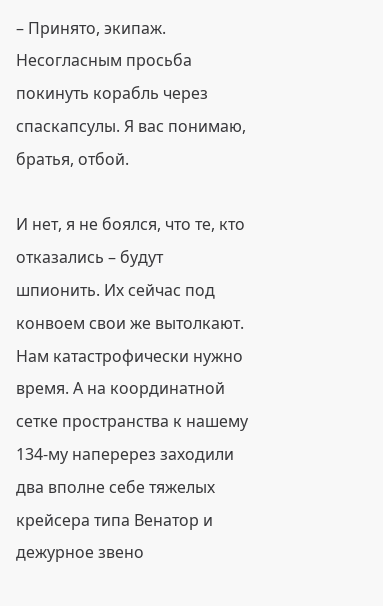– Принято, экипаж. Несогласным просьба покинуть корабль через спаскапсулы. Я вас понимаю, братья, отбой.

И нет, я не боялся, что те, кто отказались – будут шпионить. Их сейчас под конвоем свои же вытолкают. Нам катастрофически нужно время. А на координатной сетке пространства к нашему 134-му наперерез заходили два вполне себе тяжелых крейсера типа Венатор и дежурное звено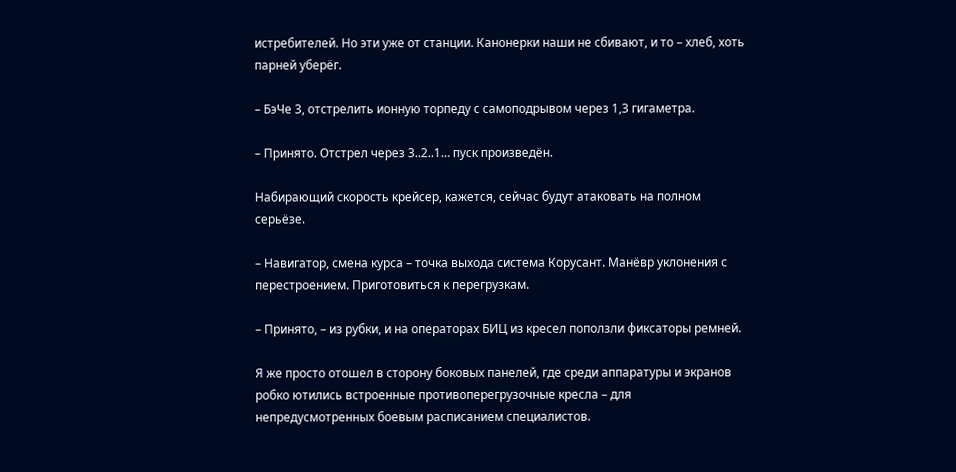истребителей. Но эти уже от станции. Канонерки наши не сбивают, и то – хлеб, хоть парней уберёг.

– БэЧе 3, отстрелить ионную торпеду с самоподрывом через 1,3 гигаметра.

– Принято. Отстрел через 3..2..1… пуск произведён.

Набирающий скорость крейсер, кажется, сейчас будут атаковать на полном серьёзе.

– Навигатор, смена курса – точка выхода система Корусант. Манёвр уклонения с перестроением. Приготовиться к перегрузкам.

– Принято, – из рубки, и на операторах БИЦ из кресел поползли фиксаторы ремней.

Я же просто отошел в сторону боковых панелей, где среди аппаратуры и экранов робко ютились встроенные противоперегрузочные кресла – для непредусмотренных боевым расписанием специалистов.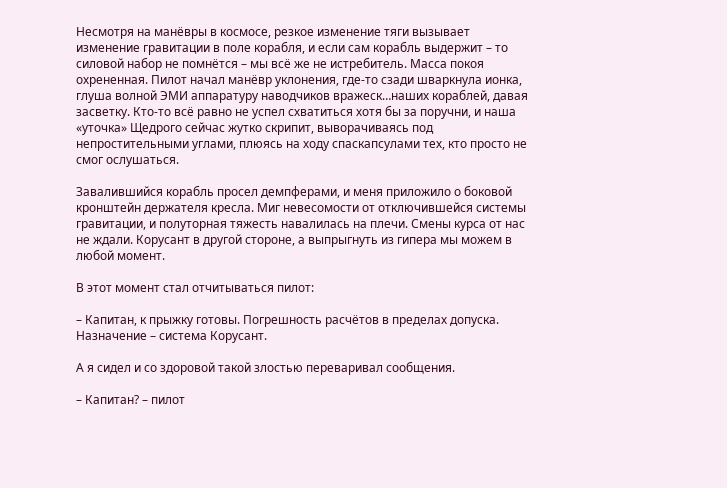Несмотря на манёвры в космосе, резкое изменение тяги вызывает изменение гравитации в поле корабля, и если сам корабль выдержит – то силовой набор не помнётся – мы всё же не истребитель. Масса покоя охрененная. Пилот начал манёвр уклонения, где-то сзади шваркнула ионка, глуша волной ЭМИ аппаратуру наводчиков вражеск…наших кораблей, давая засветку. Кто-то всё равно не успел схватиться хотя бы за поручни, и наша «уточка» Щедрого сейчас жутко скрипит, выворачиваясь под непростительными углами, плюясь на ходу спаскапсулами тех, кто просто не смог ослушаться.

Завалившийся корабль просел демпферами, и меня приложило о боковой кронштейн держателя кресла. Миг невесомости от отключившейся системы гравитации, и полуторная тяжесть навалилась на плечи. Смены курса от нас не ждали. Корусант в другой стороне, а выпрыгнуть из гипера мы можем в любой момент.

В этот момент стал отчитываться пилот:

– Капитан, к прыжку готовы. Погрешность расчётов в пределах допуска. Назначение – система Корусант.

А я сидел и со здоровой такой злостью переваривал сообщения.

– Капитан? – пилот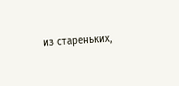из стареньких,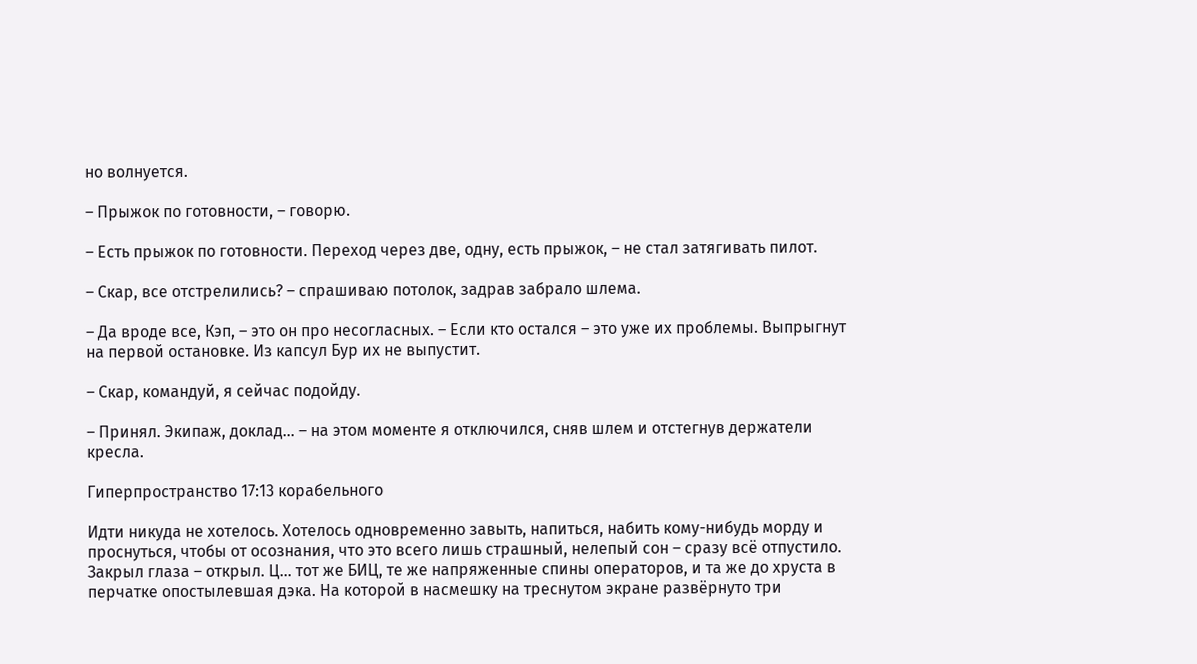но волнуется.

– Прыжок по готовности, – говорю.

– Есть прыжок по готовности. Переход через две, одну, есть прыжок, – не стал затягивать пилот.

– Скар, все отстрелились? – спрашиваю потолок, задрав забрало шлема.

– Да вроде все, Кэп, – это он про несогласных. – Если кто остался – это уже их проблемы. Выпрыгнут на первой остановке. Из капсул Бур их не выпустит.

– Скар, командуй, я сейчас подойду.

– Принял. Экипаж, доклад… – на этом моменте я отключился, сняв шлем и отстегнув держатели кресла.

Гиперпространство 17:13 корабельного

Идти никуда не хотелось. Хотелось одновременно завыть, напиться, набить кому-нибудь морду и проснуться, чтобы от осознания, что это всего лишь страшный, нелепый сон – сразу всё отпустило. Закрыл глаза – открыл. Ц… тот же БИЦ, те же напряженные спины операторов, и та же до хруста в перчатке опостылевшая дэка. На которой в насмешку на треснутом экране развёрнуто три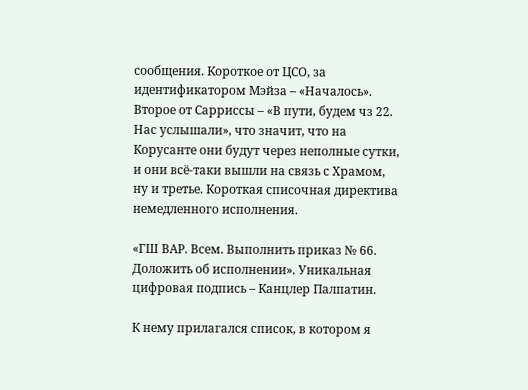сообщения. Короткое от ЦСО, за идентификатором Мэйза – «Началось». Второе от Сарриссы – «В пути, будем чз 22. Нас услышали», что значит, что на Корусанте они будут через неполные сутки, и они всё-таки вышли на связь с Храмом, ну и третье. Короткая списочная директива немедленного исполнения.

«ГШ ВАР. Всем. Выполнить приказ № 66. Доложить об исполнении». Уникальная цифровая подпись – Канцлер Палпатин.

К нему прилагался список, в котором я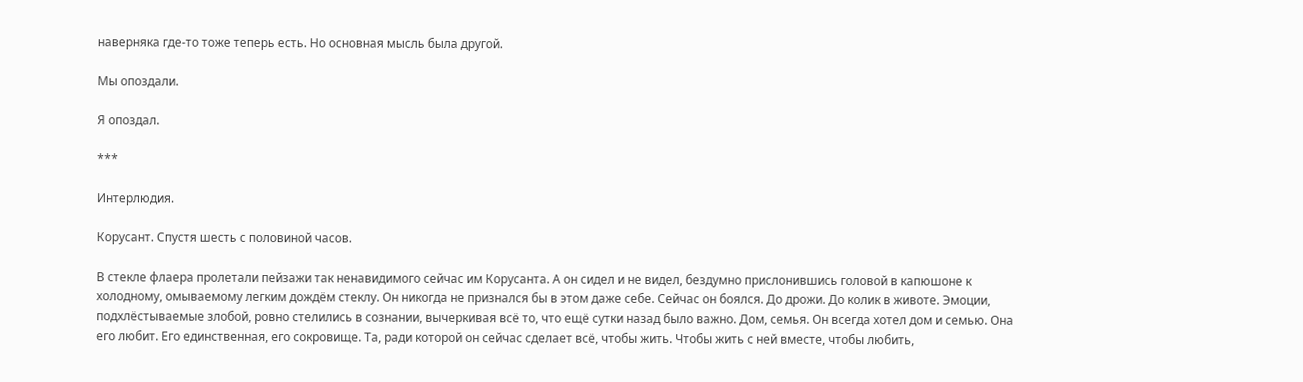наверняка где-то тоже теперь есть. Но основная мысль была другой.

Мы опоздали.

Я опоздал.

***

Интерлюдия.

Корусант. Спустя шесть с половиной часов.

В стекле флаера пролетали пейзажи так ненавидимого сейчас им Корусанта. А он сидел и не видел, бездумно прислонившись головой в капюшоне к холодному, омываемому легким дождём стеклу. Он никогда не признался бы в этом даже себе. Сейчас он боялся. До дрожи. До колик в животе. Эмоции, подхлёстываемые злобой, ровно стелились в сознании, вычеркивая всё то, что ещё сутки назад было важно. Дом, семья. Он всегда хотел дом и семью. Она его любит. Его единственная, его сокровище. Та, ради которой он сейчас сделает всё, чтобы жить. Чтобы жить с ней вместе, чтобы любить,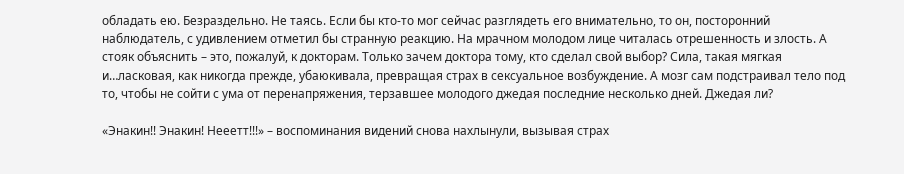обладать ею. Безраздельно. Не таясь. Если бы кто-то мог сейчас разглядеть его внимательно, то он, посторонний наблюдатель, с удивлением отметил бы странную реакцию. На мрачном молодом лице читалась отрешенность и злость. А стояк объяснить – это, пожалуй, к докторам. Только зачем доктора тому, кто сделал свой выбор? Сила, такая мягкая и…ласковая, как никогда прежде, убаюкивала, превращая страх в сексуальное возбуждение. А мозг сам подстраивал тело под то, чтобы не сойти с ума от перенапряжения, терзавшее молодого джедая последние несколько дней. Джедая ли?

«Энакин!! Энакин! Нееетт!!!» – воспоминания видений снова нахлынули, вызывая страх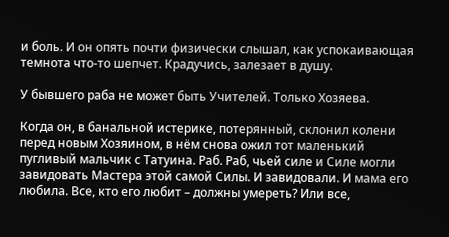и боль. И он опять почти физически слышал, как успокаивающая темнота что-то шепчет. Крадучись, залезает в душу.

У бывшего раба не может быть Учителей. Только Хозяева.

Когда он, в банальной истерике, потерянный, склонил колени перед новым Хозяином, в нём снова ожил тот маленький пугливый мальчик с Татуина. Раб. Раб, чьей силе и Силе могли завидовать Мастера этой самой Силы. И завидовали. И мама его любила. Все, кто его любит – должны умереть? Или все,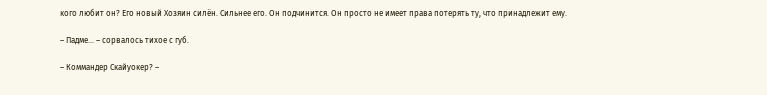кого любит он? Его новый Хозяин силён. Сильнее его. Он подчинится. Он просто не имеет права потерять ту, что принадлежит ему.

– Падме… – сорвалось тихое с губ.

– Коммандер Скайуокер? –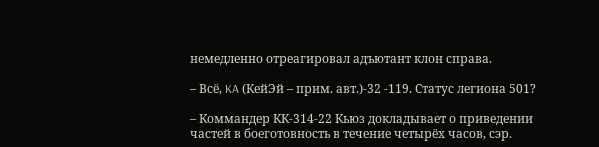немедленно отреагировал адъютант клон справа.

– Всё, KA (КейЭй – прим. авт.)-32 -119. Статус легиона 501?

– Коммандер КК-314-22 Кьюз докладывает о приведении частей в боеготовность в течение четырёх часов, сэр.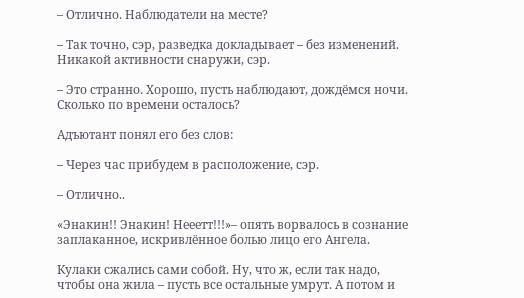– Отлично. Наблюдатели на месте?

– Так точно, сэр, разведка докладывает – без изменений. Никакой активности снаружи, сэр.

– Это странно. Хорошо, пусть наблюдают, дождёмся ночи. Сколько по времени осталось?

Адъютант понял его без слов:

– Через час прибудем в расположение, сэр.

– Отлично..

«Энакин!! Энакин! Нееетт!!!»– опять ворвалось в сознание заплаканное, искривлённое болью лицо его Ангела.

Кулаки сжались сами собой. Ну, что ж, если так надо, чтобы она жила – пусть все остальные умрут. А потом и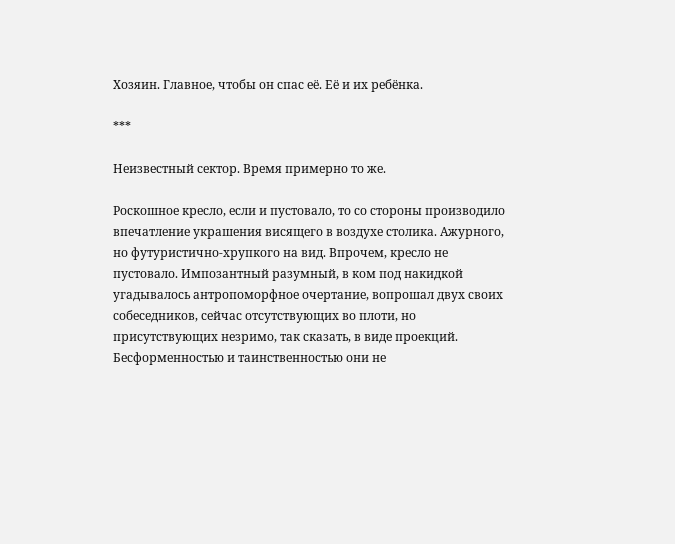Хозяин. Главное, чтобы он спас её. Её и их ребёнка.

***

Неизвестный сектор. Время примерно то же.

Роскошное кресло, если и пустовало, то со стороны производило впечатление украшения висящего в воздухе столика. Ажурного, но футуристично-хрупкого на вид. Впрочем, кресло не пустовало. Импозантный разумный, в ком под накидкой угадывалось антропоморфное очертание, вопрошал двух своих собеседников, сейчас отсутствующих во плоти, но присутствующих незримо, так сказать, в виде проекций. Бесформенностью и таинственностью они не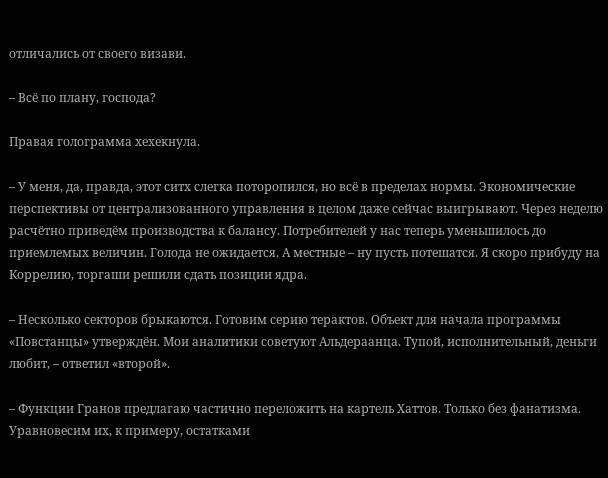отличались от своего визави.

– Всё по плану, господа?

Правая голограмма хехекнула.

– У меня, да, правда, этот ситх слегка поторопился, но всё в пределах нормы. Экономические перспективы от централизованного управления в целом даже сейчас выигрывают. Через неделю расчётно приведём производства к балансу. Потребителей у нас теперь уменьшилось до приемлемых величин. Голода не ожидается. А местные – ну пусть потешатся. Я скоро прибуду на Коррелию, торгаши решили сдать позиции ядра.

– Несколько секторов брыкаются. Готовим серию терактов. Объект для начала программы «Повстанцы» утверждён. Мои аналитики советуют Альдераанца. Тупой, исполнительный, деньги любит, – ответил «второй».

– Функции Гранов предлагаю частично переложить на картель Хаттов. Только без фанатизма. Уравновесим их, к примеру, остатками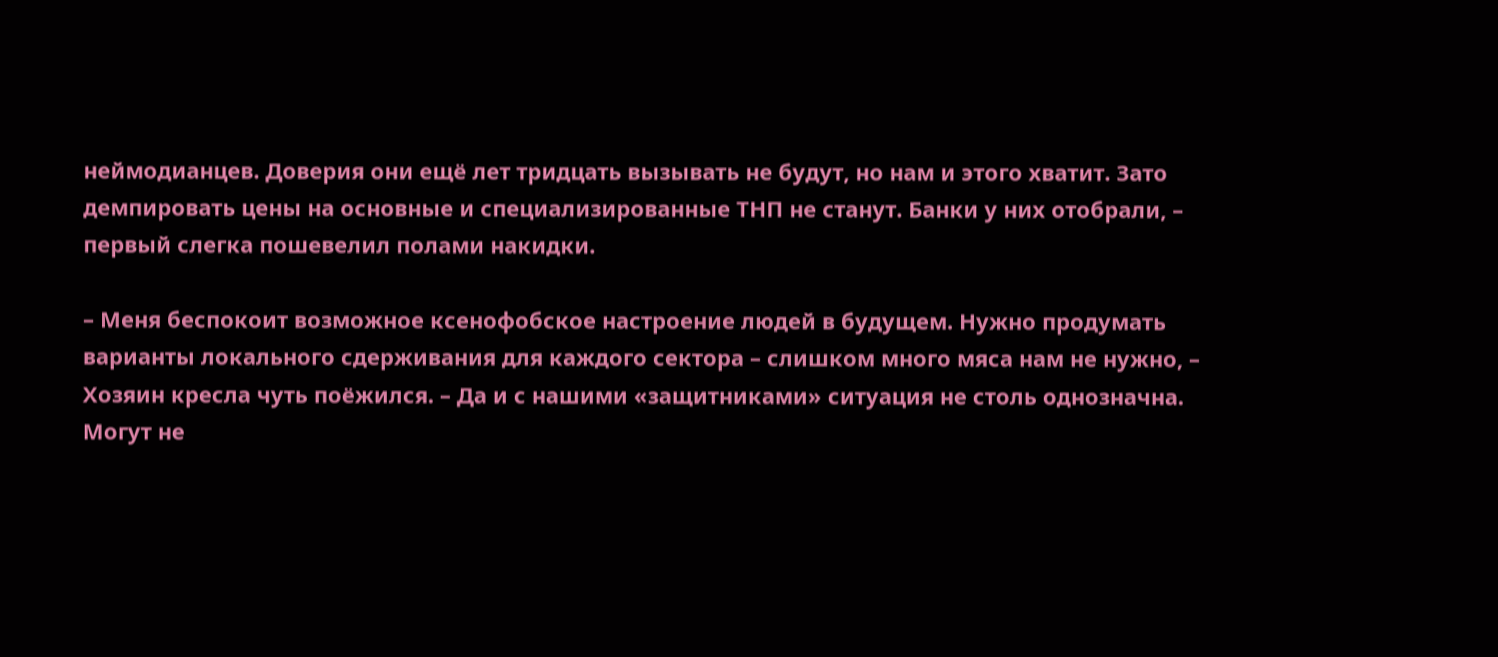неймодианцев. Доверия они ещё лет тридцать вызывать не будут, но нам и этого хватит. Зато демпировать цены на основные и специализированные ТНП не станут. Банки у них отобрали, – первый слегка пошевелил полами накидки.

– Меня беспокоит возможное ксенофобское настроение людей в будущем. Нужно продумать варианты локального сдерживания для каждого сектора – слишком много мяса нам не нужно, – Хозяин кресла чуть поёжился. – Да и с нашими «защитниками» ситуация не столь однозначна. Могут не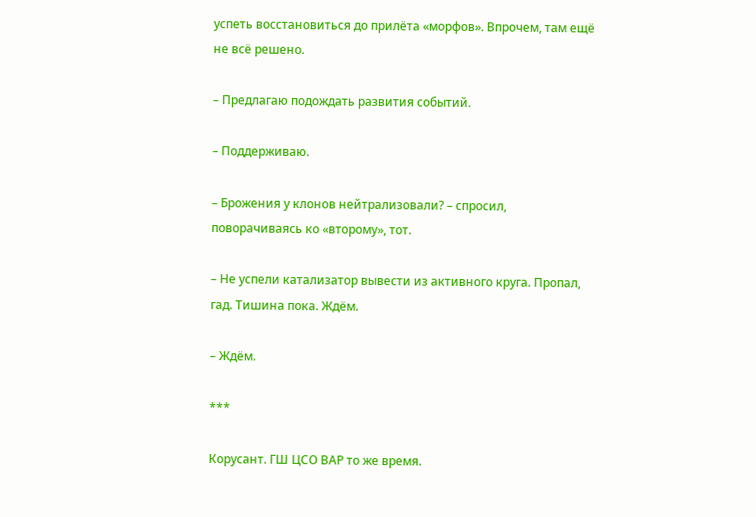успеть восстановиться до прилёта «морфов». Впрочем, там ещё не всё решено.

– Предлагаю подождать развития событий.

– Поддерживаю.

– Брожения у клонов нейтрализовали? – спросил, поворачиваясь ко «второму», тот.

– Не успели катализатор вывести из активного круга. Пропал, гад. Тишина пока. Ждём.

– Ждём.

***

Корусант. ГШ ЦСО ВАР то же время.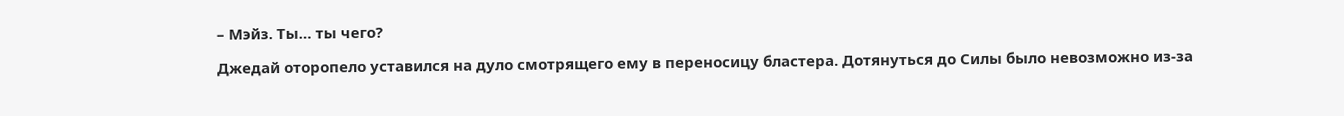– Мэйз. Ты… ты чего?

Джедай оторопело уставился на дуло смотрящего ему в переносицу бластера. Дотянуться до Силы было невозможно из-за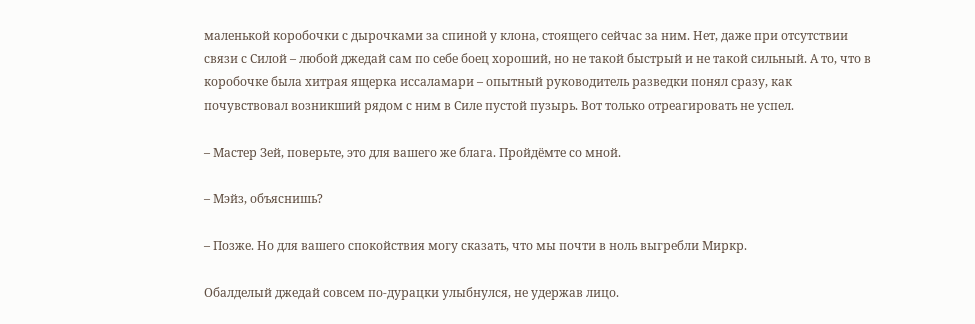маленькой коробочки с дырочками за спиной у клона, стоящего сейчас за ним. Нет, даже при отсутствии связи с Силой – любой джедай сам по себе боец хороший, но не такой быстрый и не такой сильный. А то, что в коробочке была хитрая ящерка иссаламари – опытный руководитель разведки понял сразу, как почувствовал возникший рядом с ним в Силе пустой пузырь. Вот только отреагировать не успел.

– Мастер Зей, поверьте, это для вашего же блага. Пройдёмте со мной.

– Мэйз, объяснишь?

– Позже. Но для вашего спокойствия могу сказать, что мы почти в ноль выгребли Миркр.

Обалделый джедай совсем по-дурацки улыбнулся, не удержав лицо.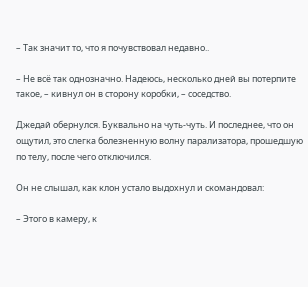– Так значит то, что я почувствовал недавно..

– Не всё так однозначно. Надеюсь, несколько дней вы потерпите такое, – кивнул он в сторону коробки, – соседство.

Джедай обернулся. Буквально на чуть-чуть. И последнее, что он ощутил, это слегка болезненную волну парализатора, прошедшую по телу, после чего отключился.

Он не слышал, как клон устало выдохнул и скомандовал:

– Этого в камеру, к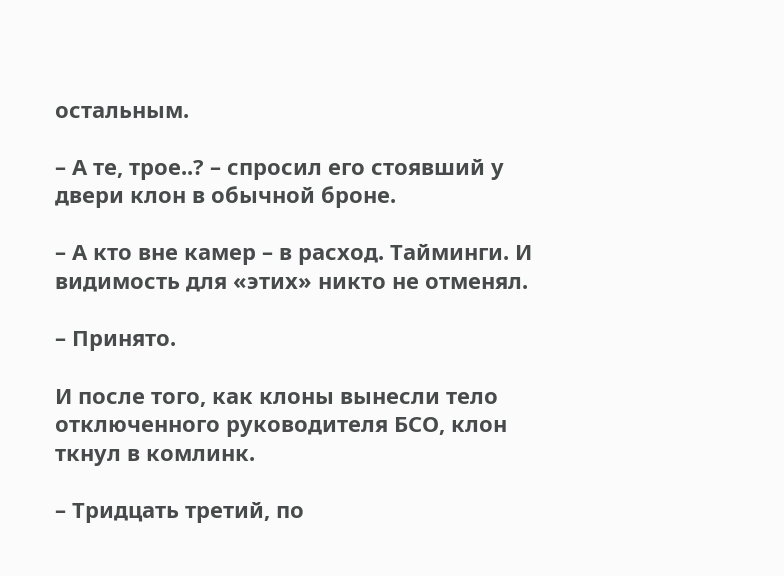остальным.

– А те, трое..? – спросил его стоявший у двери клон в обычной броне.

– А кто вне камер – в расход. Тайминги. И видимость для «этих» никто не отменял.

– Принято.

И после того, как клоны вынесли тело отключенного руководителя БСО, клон ткнул в комлинк.

– Тридцать третий, по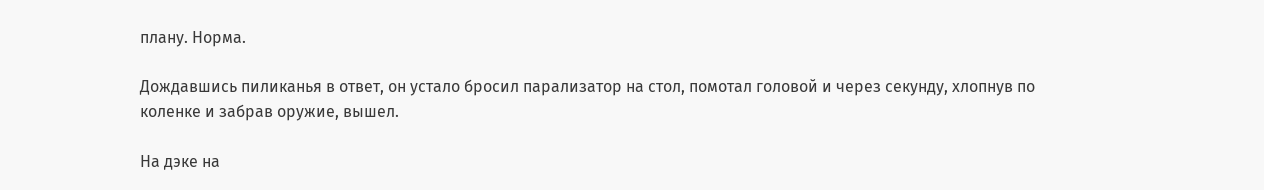плану. Норма.

Дождавшись пиликанья в ответ, он устало бросил парализатор на стол, помотал головой и через секунду, хлопнув по коленке и забрав оружие, вышел.

На дэке на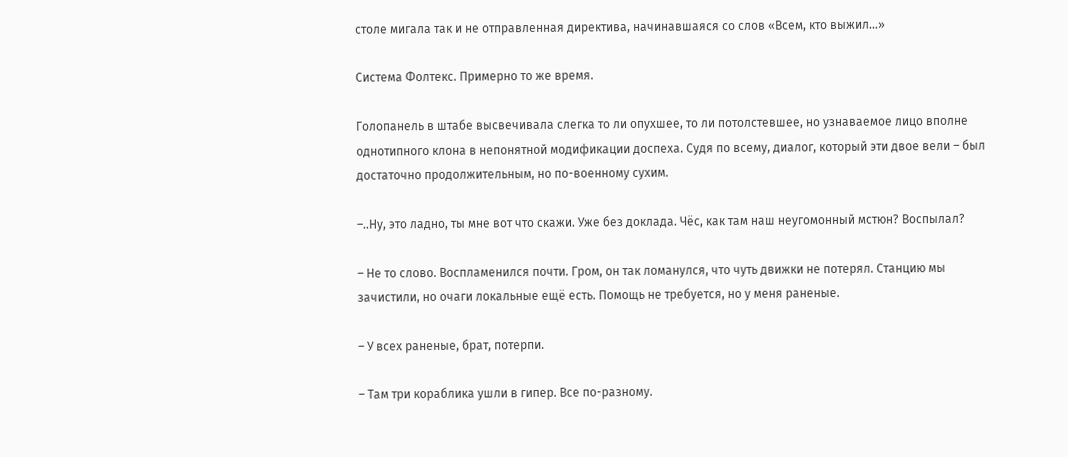столе мигала так и не отправленная директива, начинавшаяся со слов «Всем, кто выжил…»

Система Фолтекс. Примерно то же время.

Голопанель в штабе высвечивала слегка то ли опухшее, то ли потолстевшее, но узнаваемое лицо вполне однотипного клона в непонятной модификации доспеха. Судя по всему, диалог, который эти двое вели – был достаточно продолжительным, но по-военному сухим.

–..Ну, это ладно, ты мне вот что скажи. Уже без доклада. Чёс, как там наш неугомонный мстюн? Воспылал?

– Не то слово. Воспламенился почти. Гром, он так ломанулся, что чуть движки не потерял. Станцию мы зачистили, но очаги локальные ещё есть. Помощь не требуется, но у меня раненые.

– У всех раненые, брат, потерпи.

– Там три кораблика ушли в гипер. Все по-разному.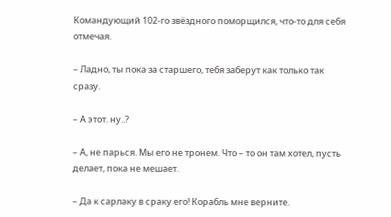Командующий 102-го звёздного поморщился, что-то для себя отмечая.

– Ладно, ты пока за старшего, тебя заберут как только так сразу.

– А этот. ну..?

– А, не парься. Мы его не тронем. Что – то он там хотел, пусть делает, пока не мешает.

– Да к сарлаку в сраку его! Корабль мне верните.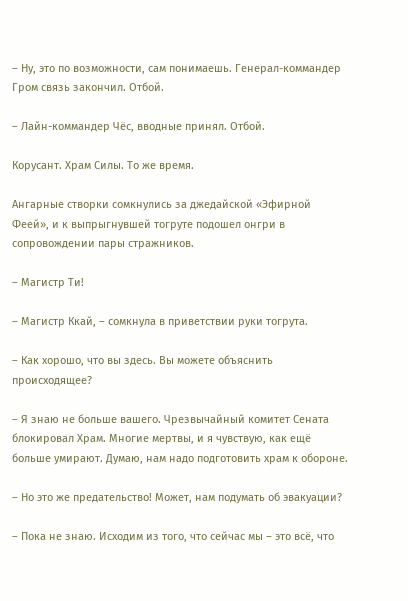– Ну, это по возможности, сам понимаешь. Генерал-коммандер Гром связь закончил. Отбой.

– Лайн-коммандер Чёс, вводные принял. Отбой.

Корусант. Храм Силы. То же время.

Ангарные створки сомкнулись за джедайской «Эфирной Феей», и к выпрыгнувшей тогруте подошел онгри в сопровождении пары стражников.

– Магистр Ти!

– Магистр Ккай, – сомкнула в приветствии руки тогрута.

– Как хорошо, что вы здесь. Вы можете объяснить происходящее?

– Я знаю не больше вашего. Чрезвычайный комитет Сената блокировал Храм. Многие мертвы, и я чувствую, как ещё больше умирают. Думаю, нам надо подготовить храм к обороне.

– Но это же предательство! Может, нам подумать об эвакуации?

– Пока не знаю. Исходим из того, что сейчас мы – это всё, что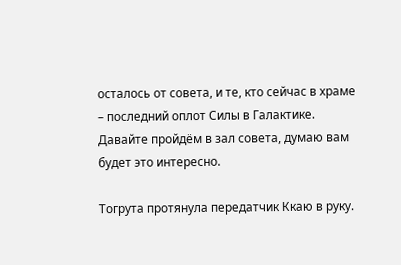осталось от совета, и те, кто сейчас в храме – последний оплот Силы в Галактике. Давайте пройдём в зал совета, думаю вам будет это интересно.

Тогрута протянула передатчик Ккаю в руку.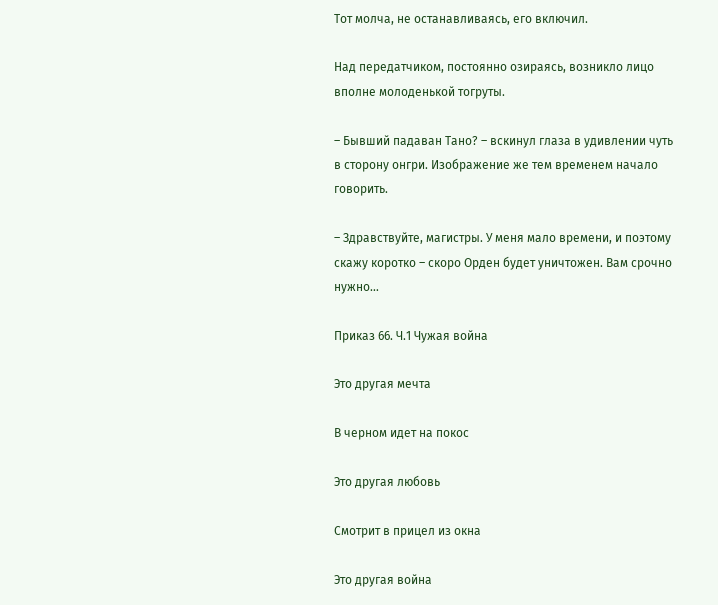Тот молча, не останавливаясь, его включил.

Над передатчиком, постоянно озираясь, возникло лицо вполне молоденькой тогруты.

– Бывший падаван Тано? – вскинул глаза в удивлении чуть в сторону онгри. Изображение же тем временем начало говорить.

– Здравствуйте, магистры. У меня мало времени, и поэтому скажу коротко – скоро Орден будет уничтожен. Вам срочно нужно…

Приказ 66. Ч.1 Чужая война

Это другая мечта

В черном идет на покос

Это другая любовь

Смотрит в прицел из окна

Это другая война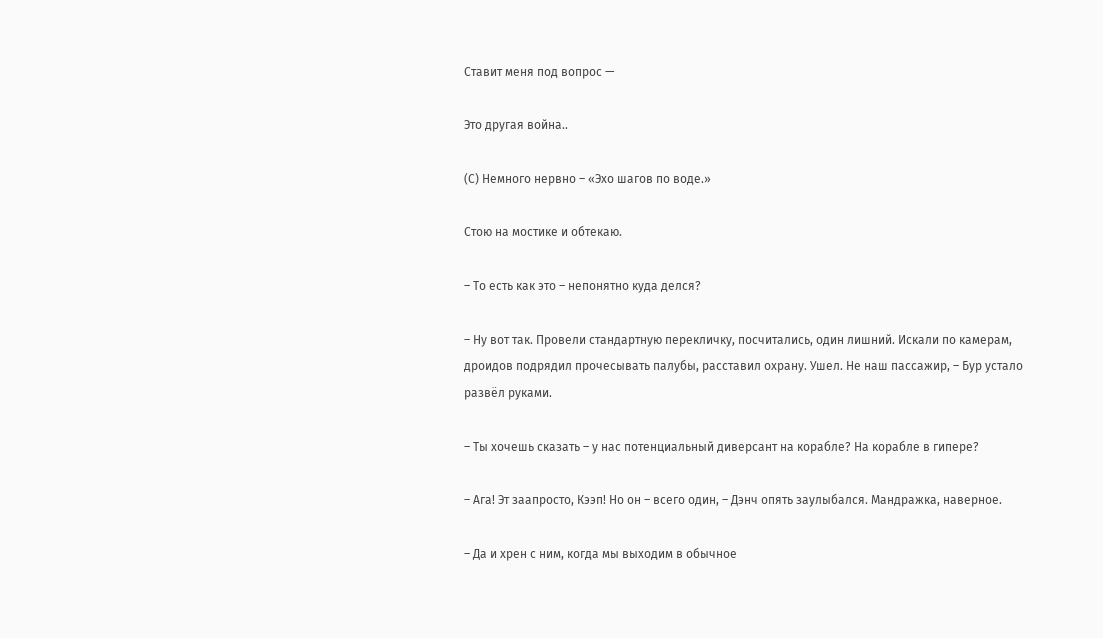Ставит меня под вопрос —

Это другая война..

(С) Немного нервно – «Эхо шагов по воде.»

Стою на мостике и обтекаю.

– То есть как это – непонятно куда делся?

– Ну вот так. Провели стандартную перекличку, посчитались, один лишний. Искали по камерам, дроидов подрядил прочесывать палубы, расставил охрану. Ушел. Не наш пассажир, – Бур устало развёл руками.

– Ты хочешь сказать – у нас потенциальный диверсант на корабле? На корабле в гипере?

– Ага! Эт заапросто, Кээп! Но он – всего один, – Дэнч опять заулыбался. Мандражка, наверное.

– Да и хрен с ним, когда мы выходим в обычное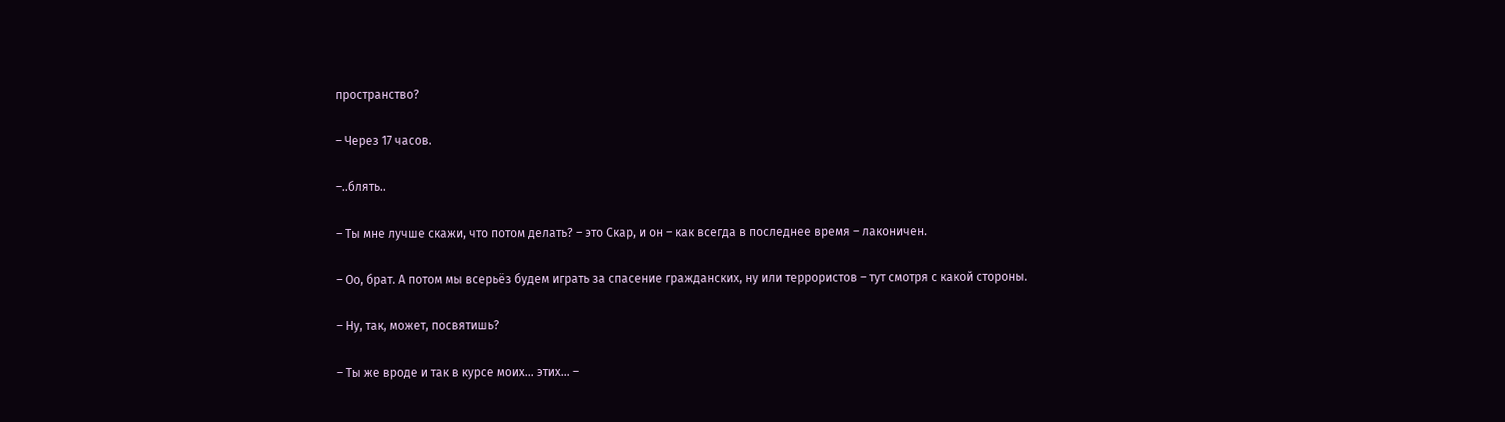пространство?

– Через 17 часов.

–..блять..

– Ты мне лучше скажи, что потом делать? – это Скар, и он – как всегда в последнее время – лаконичен.

– Оо, брат. А потом мы всерьёз будем играть за спасение гражданских, ну или террористов – тут смотря с какой стороны.

– Ну, так, может, посвятишь?

– Ты же вроде и так в курсе моих… этих… –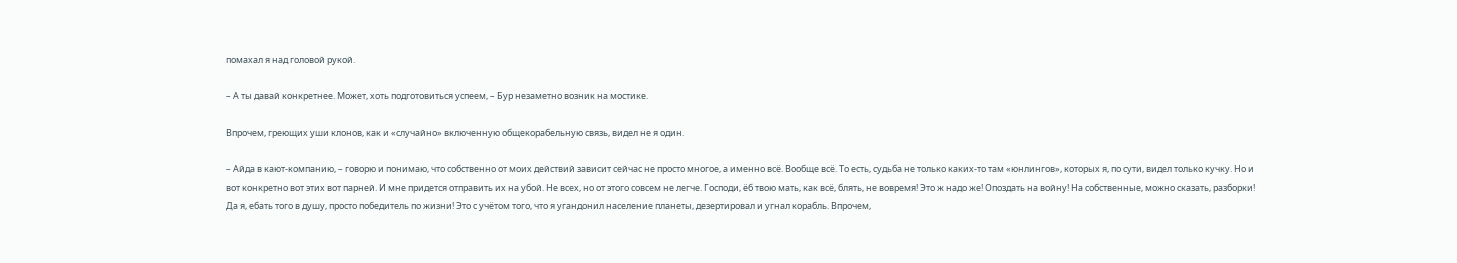помахал я над головой рукой.

– А ты давай конкретнее. Может, хоть подготовиться успеем, – Бур незаметно возник на мостике.

Впрочем, греющих уши клонов, как и «случайно» включенную общекорабельную связь, видел не я один.

– Айда в кают-компанию, – говорю и понимаю, что собственно от моих действий зависит сейчас не просто многое, а именно всё. Вообще всё. То есть, судьба не только каких-то там «юнлингов», которых я, по сути, видел только кучку. Но и вот конкретно вот этих вот парней. И мне придется отправить их на убой. Не всех, но от этого совсем не легче. Господи, ёб твою мать, как всё, блять, не вовремя! Это ж надо же! Опоздать на войну! На собственные, можно сказать, разборки! Да я, ебать того в душу, просто победитель по жизни! Это с учётом того, что я угандонил население планеты, дезертировал и угнал корабль. Впрочем,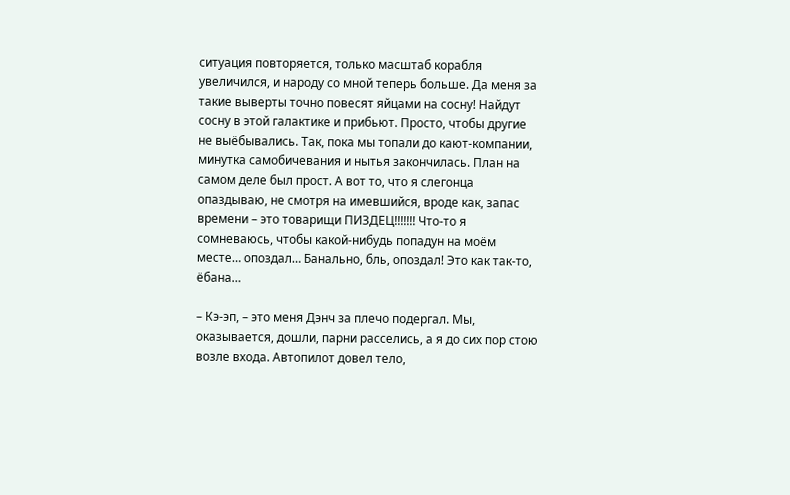ситуация повторяется, только масштаб корабля увеличился, и народу со мной теперь больше. Да меня за такие выверты точно повесят яйцами на сосну! Найдут сосну в этой галактике и прибьют. Просто, чтобы другие не выёбывались. Так, пока мы топали до кают-компании, минутка самобичевания и нытья закончилась. План на самом деле был прост. А вот то, что я слегонца опаздываю, не смотря на имевшийся, вроде как, запас времени – это товарищи ПИЗДЕЦ!!!!!!! Что-то я сомневаюсь, чтобы какой-нибудь попадун на моём месте… опоздал… Банально, бль, опоздал! Это как так-то, ёбана…

– Кэ-эп, – это меня Дэнч за плечо подергал. Мы, оказывается, дошли, парни расселись, а я до сих пор стою возле входа. Автопилот довел тело,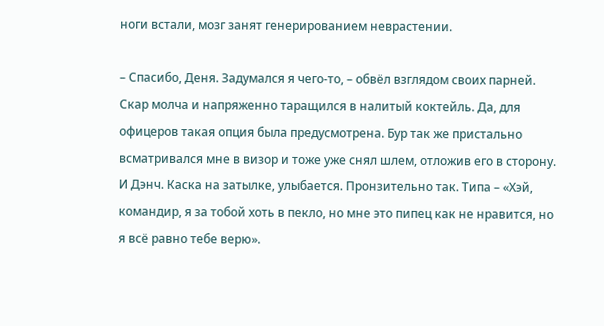ноги встали, мозг занят генерированием неврастении.

– Спасибо, Деня. Задумался я чего-то, – обвёл взглядом своих парней. Скар молча и напряженно таращился в налитый коктейль. Да, для офицеров такая опция была предусмотрена. Бур так же пристально всматривался мне в визор и тоже уже снял шлем, отложив его в сторону. И Дэнч. Каска на затылке, улыбается. Пронзительно так. Типа – «Хэй, командир, я за тобой хоть в пекло, но мне это пипец как не нравится, но я всё равно тебе верю».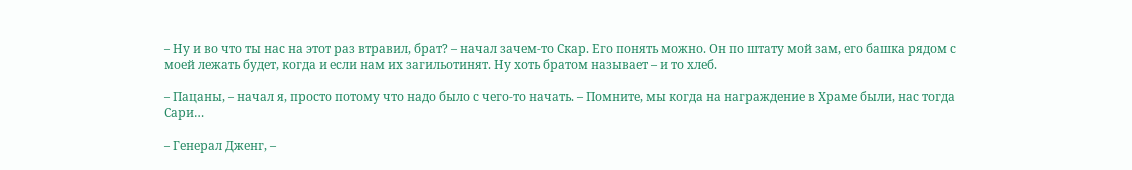– Ну и во что ты нас на этот раз втравил, брат? – начал зачем-то Скар. Его понять можно. Он по штату мой зам, его башка рядом с моей лежать будет, когда и если нам их загильотинят. Ну хоть братом называет – и то хлеб.

– Пацаны, – начал я, просто потому что надо было с чего-то начать. – Помните, мы когда на награждение в Храме были, нас тогда Сари…

– Генерал Дженг, –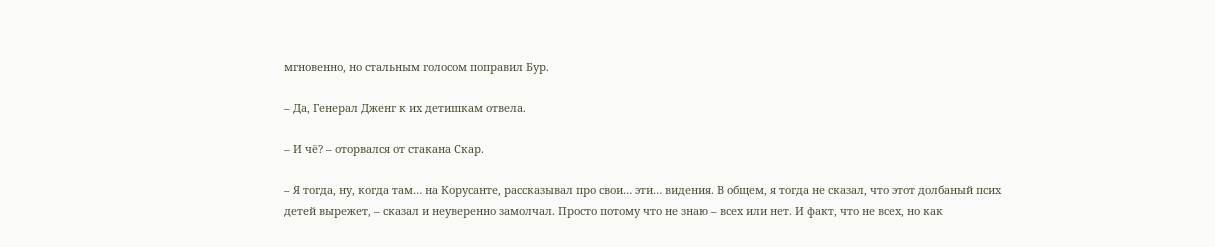мгновенно, но стальным голосом поправил Бур.

– Да, Генерал Дженг к их детишкам отвела.

– И чё? – оторвался от стакана Скар.

– Я тогда, ну, когда там… на Корусанте, рассказывал про свои… эти… видения. В общем, я тогда не сказал, что этот долбаный псих детей вырежет, – сказал и неуверенно замолчал. Просто потому что не знаю – всех или нет. И факт, что не всех, но как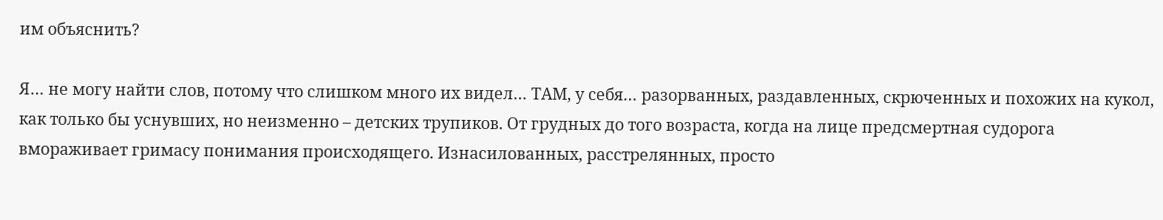им объяснить?

Я… не могу найти слов, потому что слишком много их видел… ТАМ, у себя… разорванных, раздавленных, скрюченных и похожих на кукол, как только бы уснувших, но неизменно – детских трупиков. От грудных до того возраста, когда на лице предсмертная судорога вмораживает гримасу понимания происходящего. Изнасилованных, расстрелянных, просто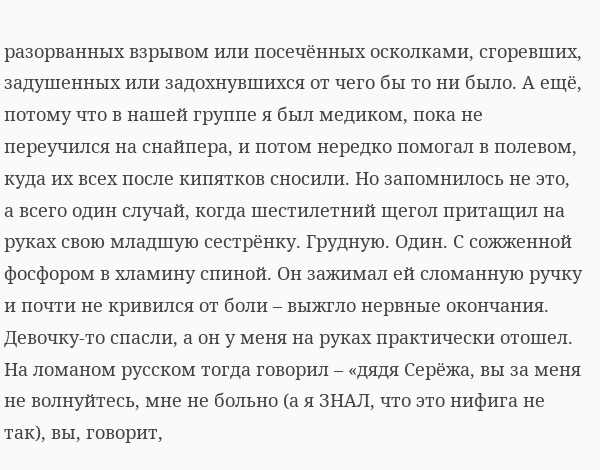разорванных взрывом или посечённых осколками, сгоревших, задушенных или задохнувшихся от чего бы то ни было. А ещё, потому что в нашей группе я был медиком, пока не переучился на снайпера, и потом нередко помогал в полевом, куда их всех после кипятков сносили. Но запомнилось не это, а всего один случай, когда шестилетний щегол притащил на руках свою младшую сестрёнку. Грудную. Один. С сожженной фосфором в хламину спиной. Он зажимал ей сломанную ручку и почти не кривился от боли – выжгло нервные окончания. Девочку-то спасли, а он у меня на руках практически отошел. На ломаном русском тогда говорил – «дядя Серёжа, вы за меня не волнуйтесь, мне не больно (а я ЗНАЛ, что это нифига не так), вы, говорит,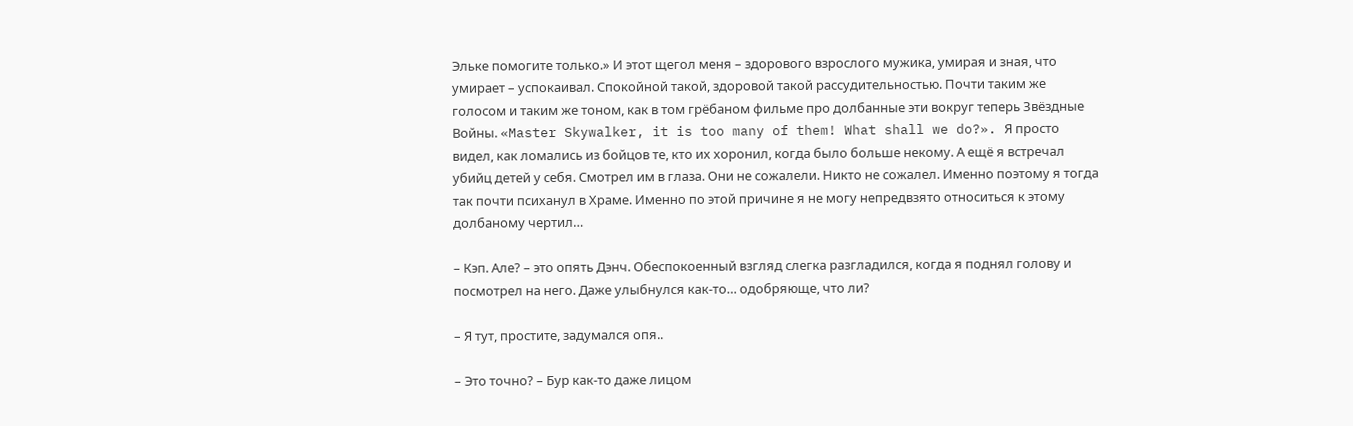Эльке помогите только.» И этот щегол меня – здорового взрослого мужика, умирая и зная, что умирает – успокаивал. Спокойной такой, здоровой такой рассудительностью. Почти таким же голосом и таким же тоном, как в том грёбаном фильме про долбанные эти вокруг теперь Звёздные Войны. «Master Skywalker, it is too many of them! What shall we do?». Я просто видел, как ломались из бойцов те, кто их хоронил, когда было больше некому. А ещё я встречал убийц детей у себя. Смотрел им в глаза. Они не сожалели. Никто не сожалел. Именно поэтому я тогда так почти психанул в Храме. Именно по этой причине я не могу непредвзято относиться к этому долбаному чертил…

– Кэп. Але? – это опять Дэнч. Обеспокоенный взгляд слегка разгладился, когда я поднял голову и посмотрел на него. Даже улыбнулся как-то… одобряюще, что ли?

– Я тут, простите, задумался опя..

– Это точно? – Бур как-то даже лицом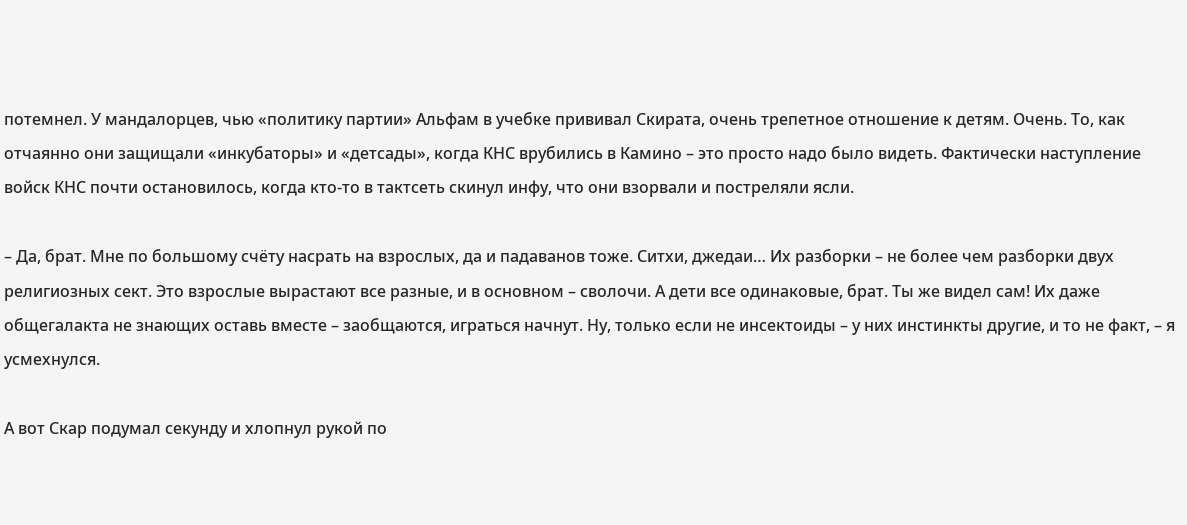потемнел. У мандалорцев, чью «политику партии» Альфам в учебке прививал Скирата, очень трепетное отношение к детям. Очень. То, как отчаянно они защищали «инкубаторы» и «детсады», когда КНС врубились в Камино – это просто надо было видеть. Фактически наступление войск КНС почти остановилось, когда кто-то в тактсеть скинул инфу, что они взорвали и постреляли ясли.

– Да, брат. Мне по большому счёту насрать на взрослых, да и падаванов тоже. Ситхи, джедаи… Их разборки – не более чем разборки двух религиозных сект. Это взрослые вырастают все разные, и в основном – сволочи. А дети все одинаковые, брат. Ты же видел сам! Их даже общегалакта не знающих оставь вместе – заобщаются, играться начнут. Ну, только если не инсектоиды – у них инстинкты другие, и то не факт, – я усмехнулся.

А вот Скар подумал секунду и хлопнул рукой по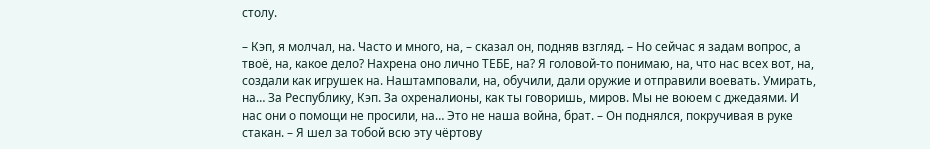столу.

– Кэп, я молчал, на. Часто и много, на, – сказал он, подняв взгляд. – Но сейчас я задам вопрос, а твоё, на, какое дело? Нахрена оно лично ТЕБЕ, на? Я головой-то понимаю, на, что нас всех вот, на, создали как игрушек на. Наштамповали, на, обучили, дали оружие и отправили воевать. Умирать, на… За Республику, Кэп. За охреналионы, как ты говоришь, миров. Мы не воюем с джедаями. И нас они о помощи не просили, на… Это не наша война, брат. – Он поднялся, покручивая в руке стакан. – Я шел за тобой всю эту чёртову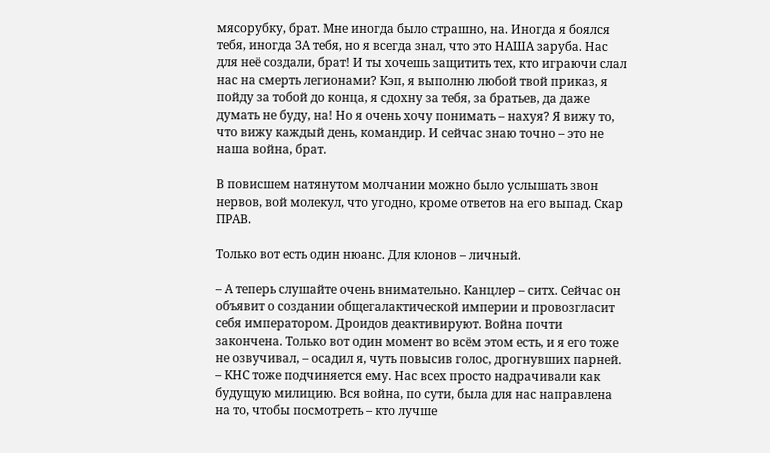мясорубку, брат. Мне иногда было страшно, на. Иногда я боялся тебя, иногда ЗА тебя, но я всегда знал, что это НАША заруба. Нас для неё создали, брат! И ты хочешь защитить тех, кто играючи слал нас на смерть легионами? Кэп, я выполню любой твой приказ, я пойду за тобой до конца, я сдохну за тебя, за братьев, да даже думать не буду, на! Но я очень хочу понимать – нахуя? Я вижу то, что вижу каждый день, командир. И сейчас знаю точно – это не наша война, брат.

В повисшем натянутом молчании можно было услышать звон нервов, вой молекул, что угодно, кроме ответов на его выпад. Скар ПРАВ.

Только вот есть один нюанс. Для клонов – личный.

– А теперь слушайте очень внимательно. Канцлер – ситх. Сейчас он объявит о создании общегалактической империи и провозгласит себя императором. Дроидов деактивируют. Война почти закончена. Только вот один момент во всём этом есть, и я его тоже не озвучивал, – осадил я, чуть повысив голос, дрогнувших парней. – КНС тоже подчиняется ему. Нас всех просто надрачивали как будущую милицию. Вся война, по сути, была для нас направлена на то, чтобы посмотреть – кто лучше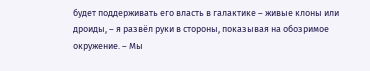будет поддерживать его власть в галактике – живые клоны или дроиды, – я развёл руки в стороны, показывая на обозримое окружение. – Мы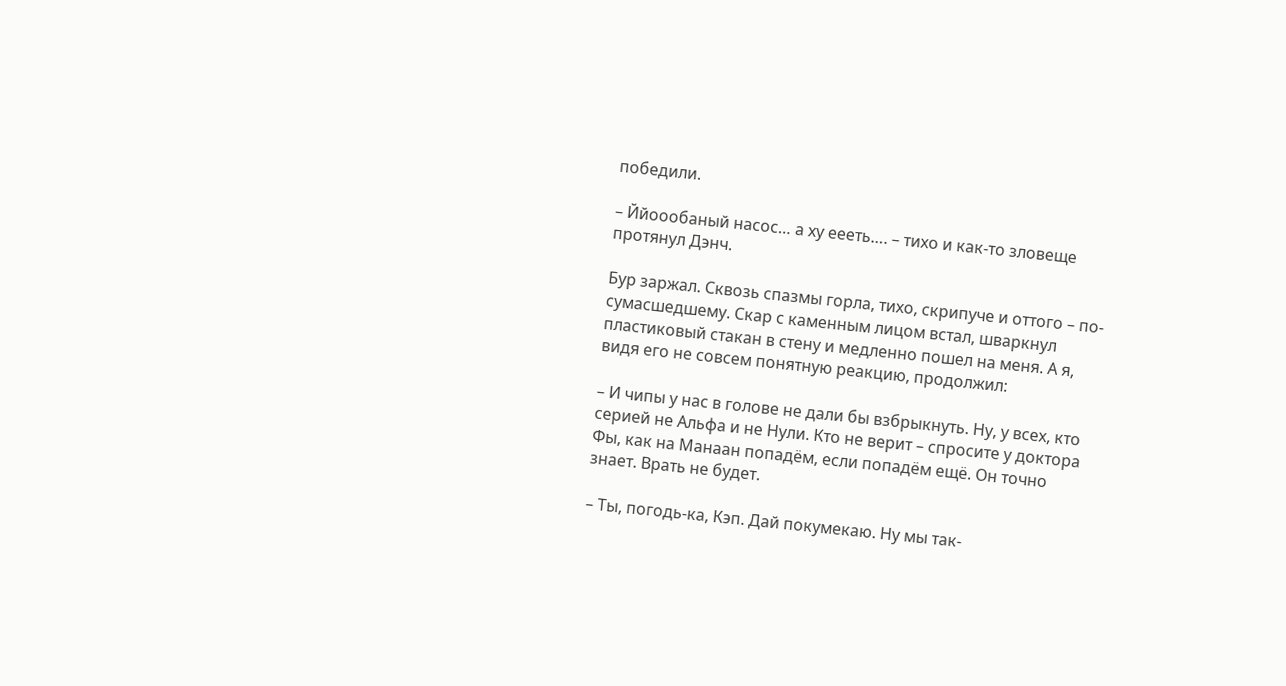победили.

– Ййоообаный насос… а ху еееть…. – тихо и как-то зловеще протянул Дэнч.

Бур заржал. Сквозь спазмы горла, тихо, скрипуче и оттого – по-сумасшедшему. Скар с каменным лицом встал, шваркнул пластиковый стакан в стену и медленно пошел на меня. А я, видя его не совсем понятную реакцию, продолжил:

– И чипы у нас в голове не дали бы взбрыкнуть. Ну, у всех, кто серией не Альфа и не Нули. Кто не верит – спросите у доктора Фы, как на Манаан попадём, если попадём ещё. Он точно знает. Врать не будет.

– Ты, погодь-ка, Кэп. Дай покумекаю. Ну мы так-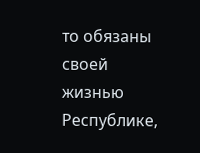то обязаны своей жизнью Республике,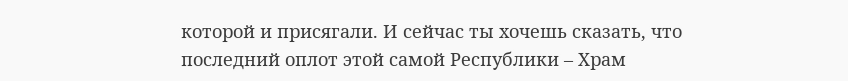которой и присягали. И сейчас ты хочешь сказать, что последний оплот этой самой Республики – Храм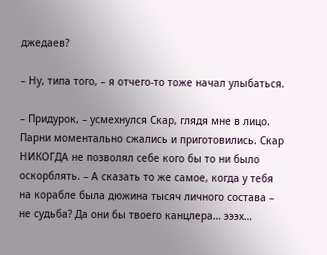джедаев?

– Ну, типа того, – я отчего-то тоже начал улыбаться.

– Придурок, – усмехнулся Скар, глядя мне в лицо. Парни моментально сжались и приготовились. Скар НИКОГДА не позволял себе кого бы то ни было оскорблять. – А сказать то же самое, когда у тебя на корабле была дюжина тысяч личного состава – не судьба? Да они бы твоего канцлера… эээх…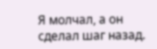Я молчал, а он сделал шаг назад.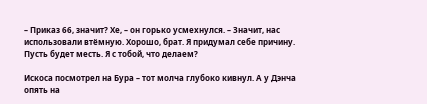– Приказ 66, значит? Хе, – он горько усмехнулся. – Значит, нас использовали втёмную. Хорошо, брат. Я придумал себе причину. Пусть будет месть. Я с тобой, что делаем?

Искоса посмотрел на Бура – тот молча глубоко кивнул. А у Дэнча опять на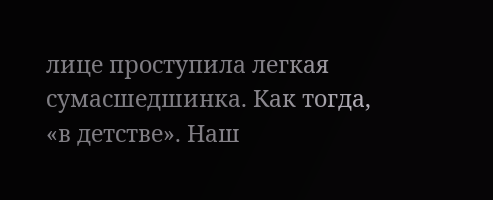лице проступила легкая сумасшедшинка. Как тогда, «в детстве». Наш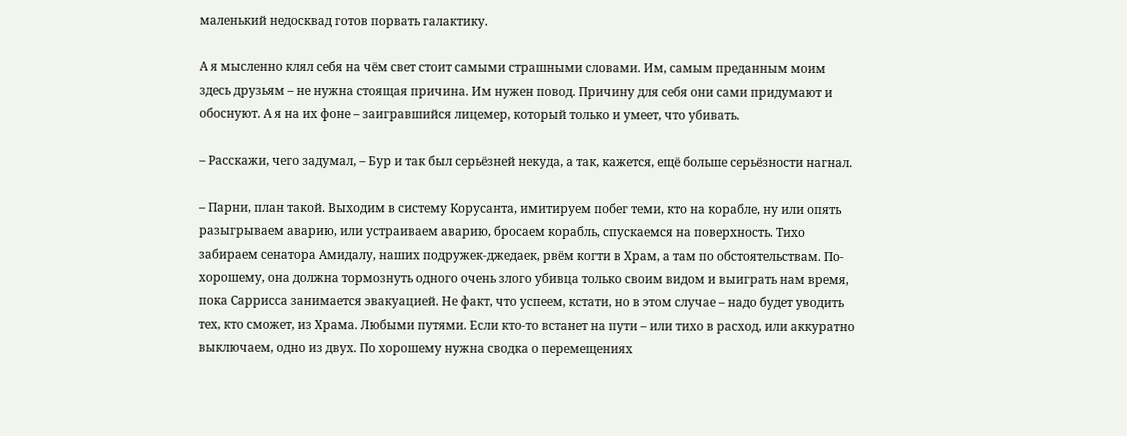маленький недосквад готов порвать галактику.

А я мысленно клял себя на чём свет стоит самыми страшными словами. Им, самым преданным моим здесь друзьям – не нужна стоящая причина. Им нужен повод. Причину для себя они сами придумают и обоснуют. А я на их фоне – заигравшийся лицемер, который только и умеет, что убивать.

– Расскажи, чего задумал, – Бур и так был серьёзней некуда, а так, кажется, ещё больше серьёзности нагнал.

– Парни, план такой. Выходим в систему Корусанта, имитируем побег теми, кто на корабле, ну или опять разыгрываем аварию, или устраиваем аварию, бросаем корабль, спускаемся на поверхность. Тихо забираем сенатора Амидалу, наших подружек-джедаек, рвём когти в Храм, а там по обстоятельствам. По-хорошему, она должна тормознуть одного очень злого убивца только своим видом и выиграть нам время, пока Саррисса занимается эвакуацией. Не факт, что успеем, кстати, но в этом случае – надо будет уводить тех, кто сможет, из Храма. Любыми путями. Если кто-то встанет на пути – или тихо в расход, или аккуратно выключаем, одно из двух. По хорошему нужна сводка о перемещениях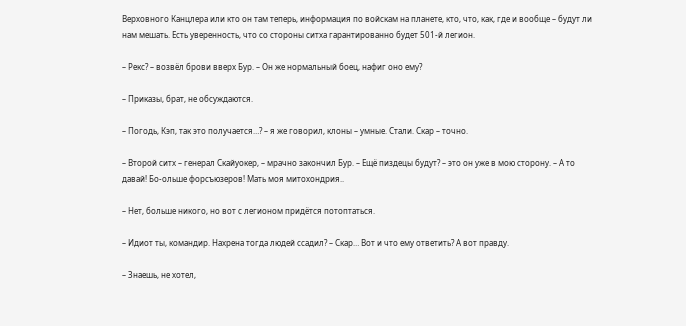Верховного Канцлера или кто он там теперь, информация по войскам на планете, кто, что, как, где и вообще – будут ли нам мешать. Есть уверенность, что со стороны ситха гарантированно будет 501-й легион.

– Рекс? – возвёл брови вверх Бур. – Он же нормальный боец, нафиг оно ему?

– Приказы, брат, не обсуждаются.

– Погодь, Кэп, так это получается…? – я же говорил, клоны – умные. Стали. Скар – точно.

– Второй ситх – генерал Скайуокер, – мрачно закончил Бур. – Ещё пиздецы будут? – это он уже в мою сторону. – А то давай! Бо-ольше форсъюзеров! Мать моя митохондрия..

– Нет, больше никого, но вот с легионом придётся потоптаться.

– Идиот ты, командир. Нахрена тогда людей ссадил? – Скар… Вот и что ему ответить? А вот правду.

– Знаешь, не хотел,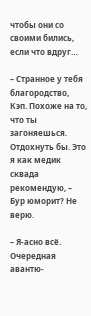чтобы они со своими бились, если что вдруг…

– Странное у тебя благородство, Кэп. Похоже на то, что ты загоняешься. Отдохнуть бы. Это я как медик сквада рекомендую, – Бур юморит? Не верю.

– Я-асно всё. Очередная авантю-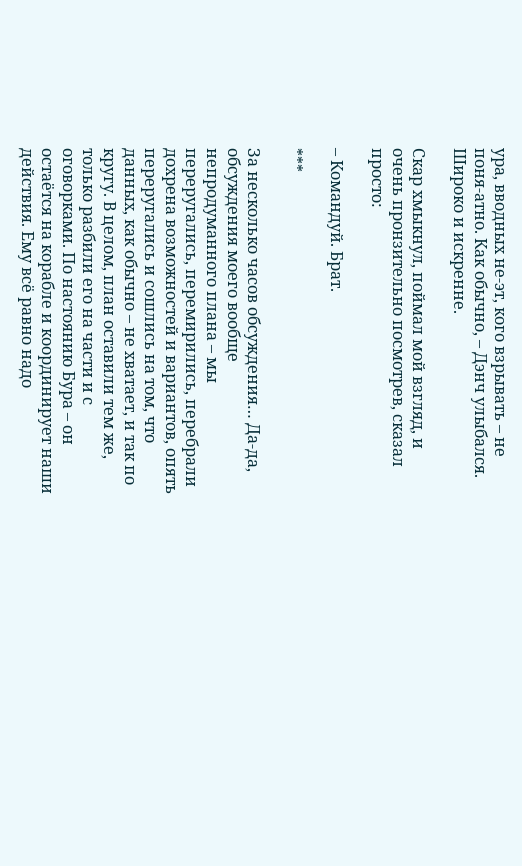ура, вводных не-эт, кого взрывать – не поня-атно. Как обычно, – Дэнч улыбался. Широко и искренне.

Скар хмыкнул, поймал мой взгляд, и очень пронзительно посмотрев, сказал просто:

– Командуй. Брат.

***

За несколько часов обсуждения… Да-да, обсуждения моего вообще непродуманного плана – мы переругались, перемирились, перебрали дохрена возможностей и вариантов, опять переругались и сошлись на том, что данных, как обычно – не хватает, и так по кругу. В целом, план оставили тем же, только разбили его на части и с оговорками. По настоянию Бура – он остаётся на корабле и координирует наши действия. Ему всё равно надо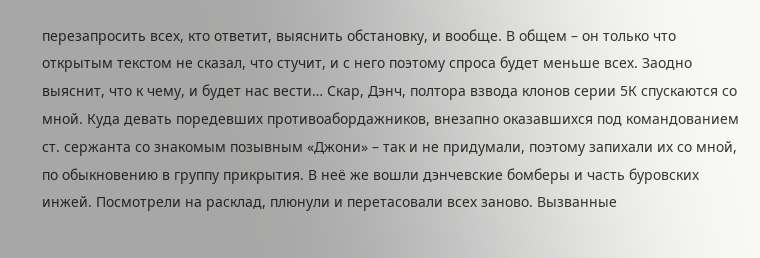перезапросить всех, кто ответит, выяснить обстановку, и вообще. В общем – он только что открытым текстом не сказал, что стучит, и с него поэтому спроса будет меньше всех. Заодно выяснит, что к чему, и будет нас вести… Скар, Дэнч, полтора взвода клонов серии 5К спускаются со мной. Куда девать поредевших противоабордажников, внезапно оказавшихся под командованием ст. сержанта со знакомым позывным «Джони» – так и не придумали, поэтому запихали их со мной, по обыкновению в группу прикрытия. В неё же вошли дэнчевские бомберы и часть буровских инжей. Посмотрели на расклад, плюнули и перетасовали всех заново. Вызванные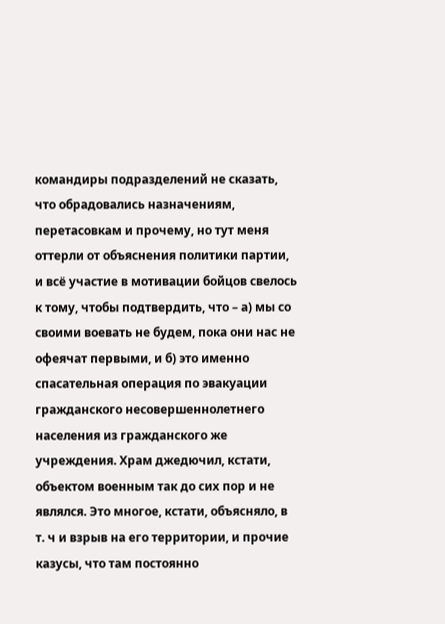командиры подразделений не сказать, что обрадовались назначениям, перетасовкам и прочему, но тут меня оттерли от объяснения политики партии, и всё участие в мотивации бойцов свелось к тому, чтобы подтвердить, что – а) мы со своими воевать не будем, пока они нас не офеячат первыми, и б) это именно спасательная операция по эвакуации гражданского несовершеннолетнего населения из гражданского же учреждения. Храм джедючил, кстати, объектом военным так до сих пор и не являлся. Это многое, кстати, объясняло, в т. ч и взрыв на его территории, и прочие казусы, что там постоянно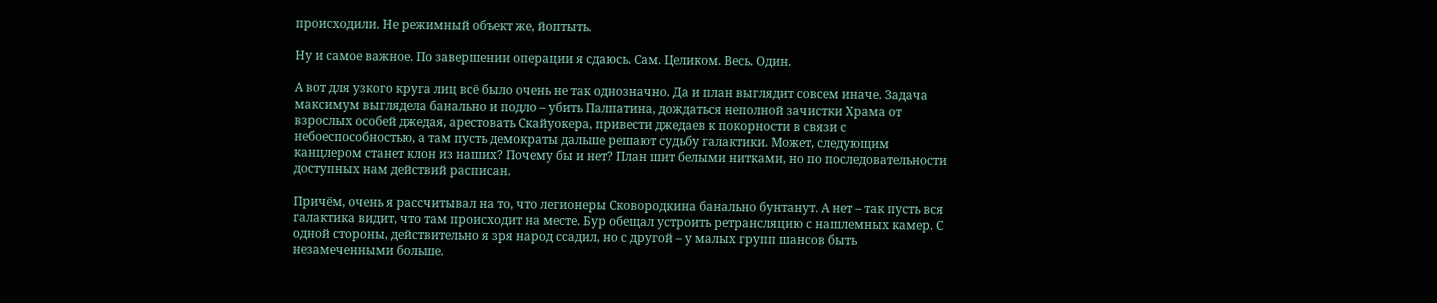происходили. Не режимный объект же, йоптыть.

Ну и самое важное. По завершении операции я сдаюсь. Сам. Целиком. Весь. Один.

А вот для узкого круга лиц всё было очень не так однозначно. Да и план выглядит совсем иначе. Задача максимум выглядела банально и подло – убить Палпатина, дождаться неполной зачистки Храма от взрослых особей джедая, арестовать Скайуокера, привести джедаев к покорности в связи с небоеспособностью, а там пусть демократы дальше решают судьбу галактики. Может, следующим канцлером станет клон из наших? Почему бы и нет? План шит белыми нитками, но по последовательности доступных нам действий расписан.

Причём, очень я рассчитывал на то, что легионеры Сковородкина банально бунтанут. А нет – так пусть вся галактика видит, что там происходит на месте. Бур обещал устроить ретрансляцию с нашлемных камер. С одной стороны, действительно я зря народ ссадил, но с другой – у малых групп шансов быть незамеченными больше.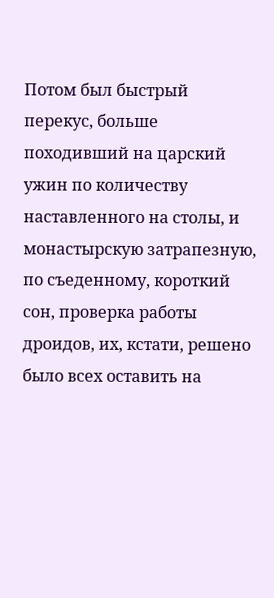Потом был быстрый перекус, больше походивший на царский ужин по количеству наставленного на столы, и монастырскую затрапезную, по съеденному, короткий сон, проверка работы дроидов, их, кстати, решено было всех оставить на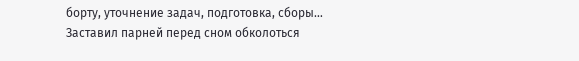борту, уточнение задач, подготовка, сборы… Заставил парней перед сном обколоться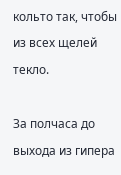кольто так, чтобы из всех щелей текло.

За полчаса до выхода из гипера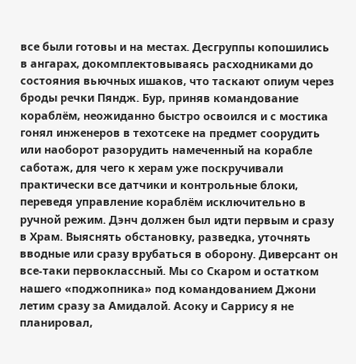все были готовы и на местах. Десгруппы копошились в ангарах, докомплектовываясь расходниками до состояния вьючных ишаков, что таскают опиум через броды речки Пяндж. Бур, приняв командование кораблём, неожиданно быстро освоился и с мостика гонял инженеров в техотсеке на предмет соорудить или наоборот разорудить намеченный на корабле саботаж, для чего к херам уже поскручивали практически все датчики и контрольные блоки, переведя управление кораблём исключительно в ручной режим. Дэнч должен был идти первым и сразу в Храм. Выяснять обстановку, разведка, уточнять вводные или сразу врубаться в оборону. Диверсант он все-таки первоклассный. Мы со Скаром и остатком нашего «поджопника» под командованием Джони летим сразу за Амидалой. Асоку и Саррису я не планировал,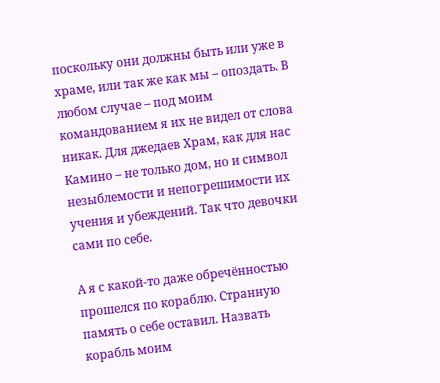поскольку они должны быть или уже в храме, или так же как мы – опоздать. В любом случае – под моим командованием я их не видел от слова никак. Для джедаев Храм, как для нас Камино – не только дом, но и символ незыблемости и непогрешимости их учения и убеждений. Так что девочки сами по себе.

А я с какой-то даже обречённостью прошелся по кораблю. Странную память о себе оставил. Назвать корабль моим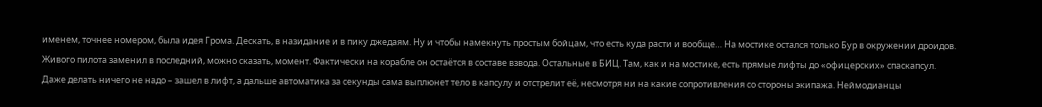именем, точнее номером, была идея Грома. Дескать, в назидание и в пику джедаям. Ну и чтобы намекнуть простым бойцам, что есть куда расти и вообще… На мостике остался только Бур в окружении дроидов. Живого пилота заменил в последний, можно сказать, момент. Фактически на корабле он остаётся в составе взвода. Остальные в БИЦ. Там, как и на мостике, есть прямые лифты до «офицерских» спаскапсул. Даже делать ничего не надо – зашел в лифт, а дальше автоматика за секунды сама выплюнет тело в капсулу и отстрелит её, несмотря ни на какие сопротивления со стороны экипажа. Неймодианцы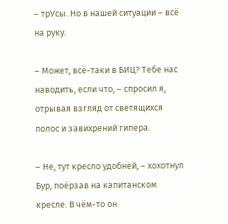– трУсы. Но в нашей ситуации – всё на руку.

– Может, всё-таки в БИЦ? Тебе нас наводить, если что, – спросил я, отрывая взгляд от светящихся полос и завихрений гипера.

– Не, тут кресло удобней, – хохотнул Бур, поёрзав на капитанском кресле. В чём-то он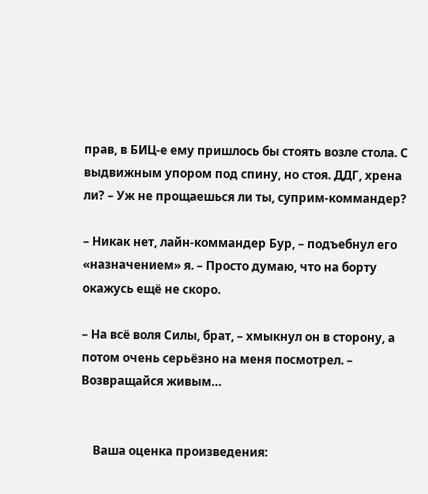прав, в БИЦ-е ему пришлось бы стоять возле стола. С выдвижным упором под спину, но стоя. ДДГ, хрена ли? – Уж не прощаешься ли ты, суприм-коммандер?

– Никак нет, лайн-коммандер Бур, – подъебнул его «назначением» я. – Просто думаю, что на борту окажусь ещё не скоро.

– На всё воля Силы, брат, – хмыкнул он в сторону, а потом очень серьёзно на меня посмотрел. – Возвращайся живым…


    Ваша оценка произведения: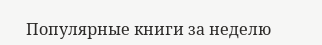Популярные книги за неделю